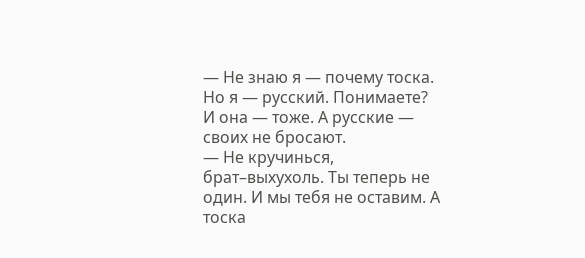— Не знаю я — почему тоска. Но я — русский. Понимаете? И она — тоже. А русские — своих не бросают.
— Не кручинься, брат–выхухоль. Ты теперь не один. И мы тебя не оставим. А тоска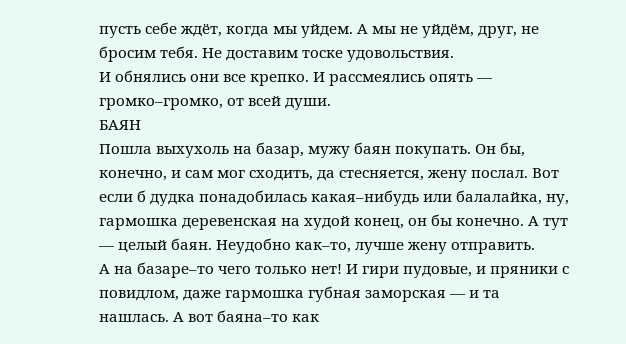пусть себе ждёт, когда мы уйдем. А мы не уйдём, друг, не бросим тебя. Не доставим тоске удовольствия.
И обнялись они все крепко. И рассмеялись опять — громко–громко, от всей души.
БАЯН
Пошла выхухоль на базар, мужу баян покупать. Он бы, конечно, и сам мог сходить, да стесняется, жену послал. Вот если б дудка понадобилась какая–нибудь или балалайка, ну, гармошка деревенская на худой конец, он бы конечно. А тут — целый баян. Неудобно как–то, лучше жену отправить.
А на базаре–то чего только нет! И гири пудовые, и пряники с повидлом, даже гармошка губная заморская — и та нашлась. А вот баяна–то как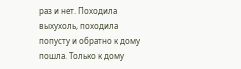раз и нет. Походила выхухоль, походила попусту и обратно к дому пошла. Только к дому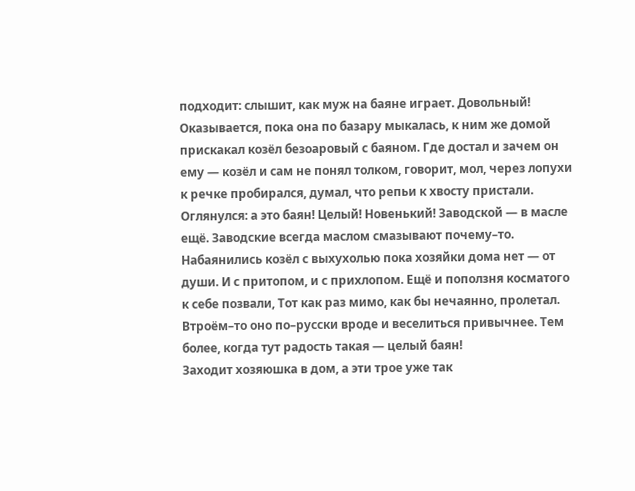подходит: слышит, как муж на баяне играет. Довольный!
Оказывается, пока она по базару мыкалась, к ним же домой прискакал козёл безоаровый с баяном. Где достал и зачем он ему — козёл и сам не понял толком, говорит, мол, через лопухи к речке пробирался, думал, что репьи к хвосту пристали. Оглянулся: а это баян! Целый! Новенький! Заводской — в масле ещё. Заводские всегда маслом смазывают почему–то.
Набаянились козёл с выхухолью пока хозяйки дома нет — от души. И с притопом, и с прихлопом. Ещё и поползня косматого к себе позвали, Тот как раз мимо, как бы нечаянно, пролетал. Втроём–то оно по–русски вроде и веселиться привычнее. Тем более, когда тут радость такая — целый баян!
Заходит хозяюшка в дом, а эти трое уже так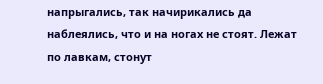напрыгались, так начирикались да наблеялись, что и на ногах не стоят. Лежат по лавкам, стонут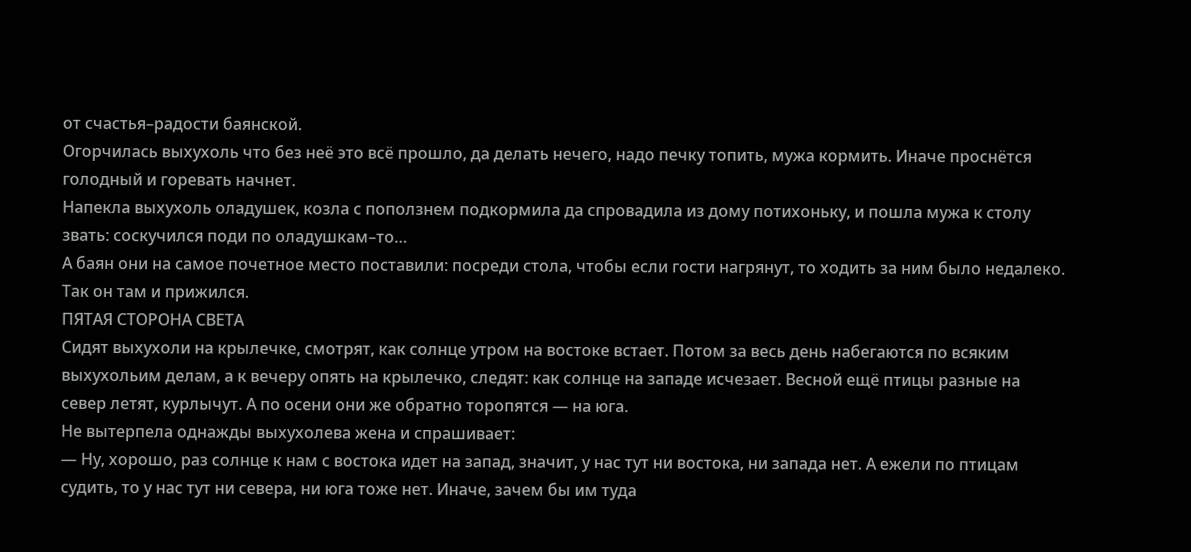от счастья–радости баянской.
Огорчилась выхухоль что без неё это всё прошло, да делать нечего, надо печку топить, мужа кормить. Иначе проснётся голодный и горевать начнет.
Напекла выхухоль оладушек, козла с поползнем подкормила да спровадила из дому потихоньку, и пошла мужа к столу звать: соскучился поди по оладушкам–то…
А баян они на самое почетное место поставили: посреди стола, чтобы если гости нагрянут, то ходить за ним было недалеко. Так он там и прижился.
ПЯТАЯ СТОРОНА СВЕТА
Сидят выхухоли на крылечке, смотрят, как солнце утром на востоке встает. Потом за весь день набегаются по всяким выхухольим делам, а к вечеру опять на крылечко, следят: как солнце на западе исчезает. Весной ещё птицы разные на север летят, курлычут. А по осени они же обратно торопятся — на юга.
Не вытерпела однажды выхухолева жена и спрашивает:
— Ну, хорошо, раз солнце к нам с востока идет на запад, значит, у нас тут ни востока, ни запада нет. А ежели по птицам судить, то у нас тут ни севера, ни юга тоже нет. Иначе, зачем бы им туда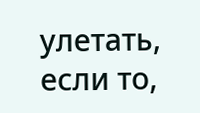улетать, если то,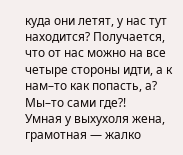куда они летят, у нас тут находится? Получается, что от нас можно на все четыре стороны идти, а к нам–то как попасть, а? Мы–то сами где?!
Умная у выхухоля жена, грамотная — жалко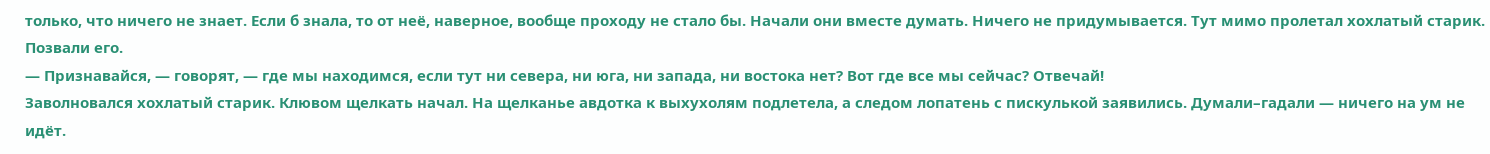только, что ничего не знает. Если б знала, то от неё, наверное, вообще проходу не стало бы. Начали они вместе думать. Ничего не придумывается. Тут мимо пролетал хохлатый старик. Позвали его.
— Признавайся, — говорят, — где мы находимся, если тут ни севера, ни юга, ни запада, ни востока нет? Вот где все мы сейчас? Отвечай!
Заволновался хохлатый старик. Клювом щелкать начал. На щелканье авдотка к выхухолям подлетела, а следом лопатень с пискулькой заявились. Думали–гадали — ничего на ум не идёт.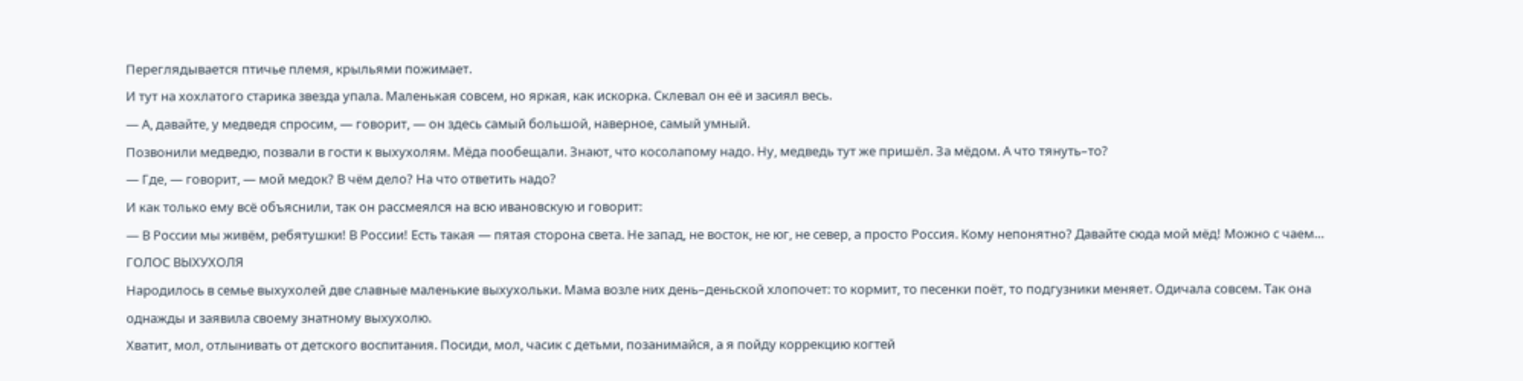Переглядывается птичье племя, крыльями пожимает.
И тут на хохлатого старика звезда упала. Маленькая совсем, но яркая, как искорка. Склевал он её и засиял весь.
— А, давайте, у медведя спросим, — говорит, — он здесь самый большой, наверное, самый умный.
Позвонили медведю, позвали в гости к выхухолям. Мёда пообещали. Знают, что косолапому надо. Ну, медведь тут же пришёл. За мёдом. А что тянуть–то?
— Где, — говорит, — мой медок? В чём дело? На что ответить надо?
И как только ему всё объяснили, так он рассмеялся на всю ивановскую и говорит:
— В России мы живём, ребятушки! В России! Есть такая — пятая сторона света. Не запад, не восток, не юг, не север, а просто Россия. Кому непонятно? Давайте сюда мой мёд! Можно с чаем…
ГОЛОС ВЫХУХОЛЯ
Народилось в семье выхухолей две славные маленькие выхухольки. Мама возле них день–деньской хлопочет: то кормит, то песенки поёт, то подгузники меняет. Одичала совсем. Так она однажды и заявила своему знатному выхухолю.
Хватит, мол, отлынивать от детского воспитания. Посиди, мол, часик с детьми, позанимайся, а я пойду коррекцию когтей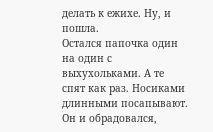делать к ежихе. Ну, и пошла.
Остался папочка один на один с выхухольками. А те спят как раз. Носиками длинными посапывают. Он и обрадовался,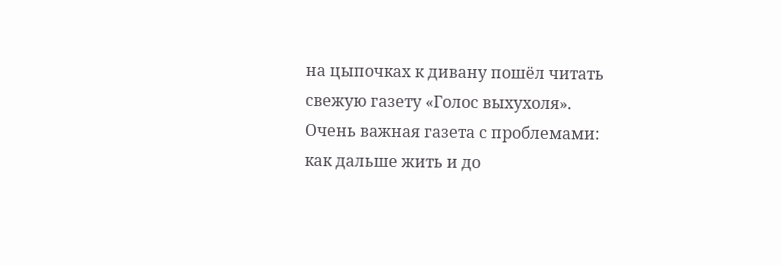на цыпочках к дивану пошёл читать свежую газету «Голос выхухоля». Очень важная газета с проблемами: как дальше жить и до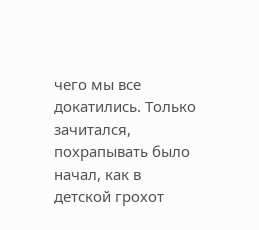чего мы все докатились. Только зачитался, похрапывать было начал, как в детской грохот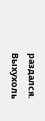раздался. Выхухоль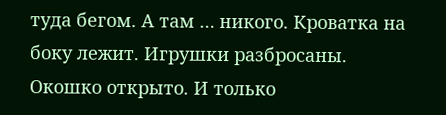туда бегом. А там … никого. Кроватка на боку лежит. Игрушки разбросаны. Окошко открыто. И только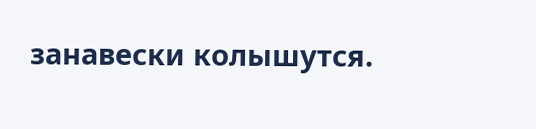занавески колышутся.